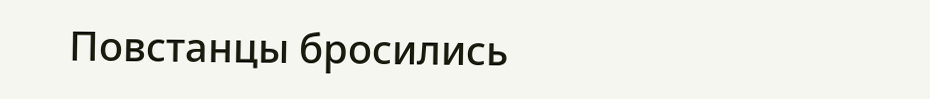Повстанцы бросились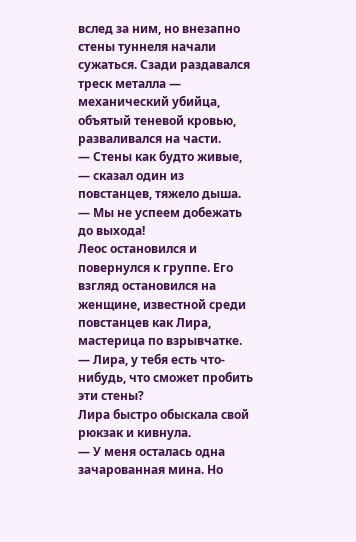вслед за ним, но внезапно стены туннеля начали сужаться. Сзади раздавался треск металла — механический убийца, объятый теневой кровью, разваливался на части.
— Стены как будто живые, — сказал один из повстанцев, тяжело дыша. — Мы не успеем добежать до выхода!
Леос остановился и повернулся к группе. Его взгляд остановился на женщине, известной среди повстанцев как Лира, мастерица по взрывчатке.
— Лира, у тебя есть что-нибудь, что сможет пробить эти стены?
Лира быстро обыскала свой рюкзак и кивнула.
— У меня осталась одна зачарованная мина. Но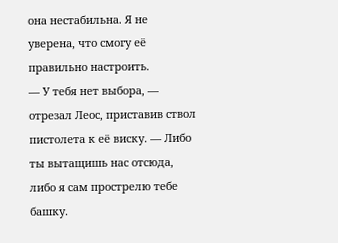она нестабильна. Я не уверена, что смогу её правильно настроить.
— У тебя нет выбора, — отрезал Леос, приставив ствол пистолета к её виску. — Либо ты вытащишь нас отсюда, либо я сам прострелю тебе башку.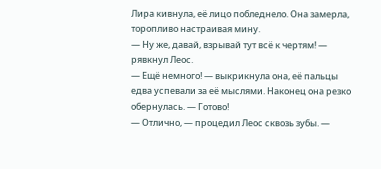Лира кивнула, её лицо побледнело. Она замерла, торопливо настраивая мину.
— Ну же, давай, взрывай тут всё к чертям! — рявкнул Леос.
— Ещё немного! — выкрикнула она, её пальцы едва успевали за её мыслями. Наконец она резко обернулась. — Готово!
— Отлично, — процедил Леос сквозь зубы. —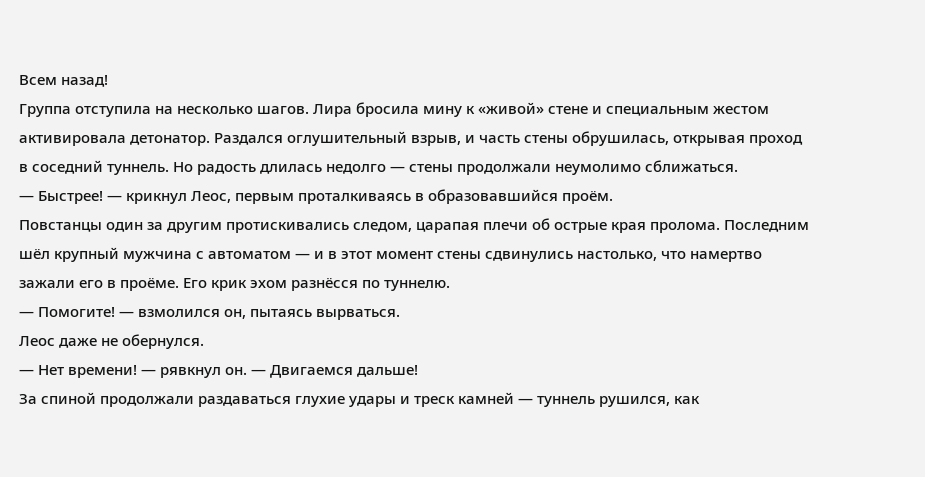Всем назад!
Группа отступила на несколько шагов. Лира бросила мину к «живой» стене и специальным жестом активировала детонатор. Раздался оглушительный взрыв, и часть стены обрушилась, открывая проход в соседний туннель. Но радость длилась недолго — стены продолжали неумолимо сближаться.
— Быстрее! — крикнул Леос, первым проталкиваясь в образовавшийся проём.
Повстанцы один за другим протискивались следом, царапая плечи об острые края пролома. Последним шёл крупный мужчина с автоматом — и в этот момент стены сдвинулись настолько, что намертво зажали его в проёме. Его крик эхом разнёсся по туннелю.
— Помогите! — взмолился он, пытаясь вырваться.
Леос даже не обернулся.
— Нет времени! — рявкнул он. — Двигаемся дальше!
За спиной продолжали раздаваться глухие удары и треск камней — туннель рушился, как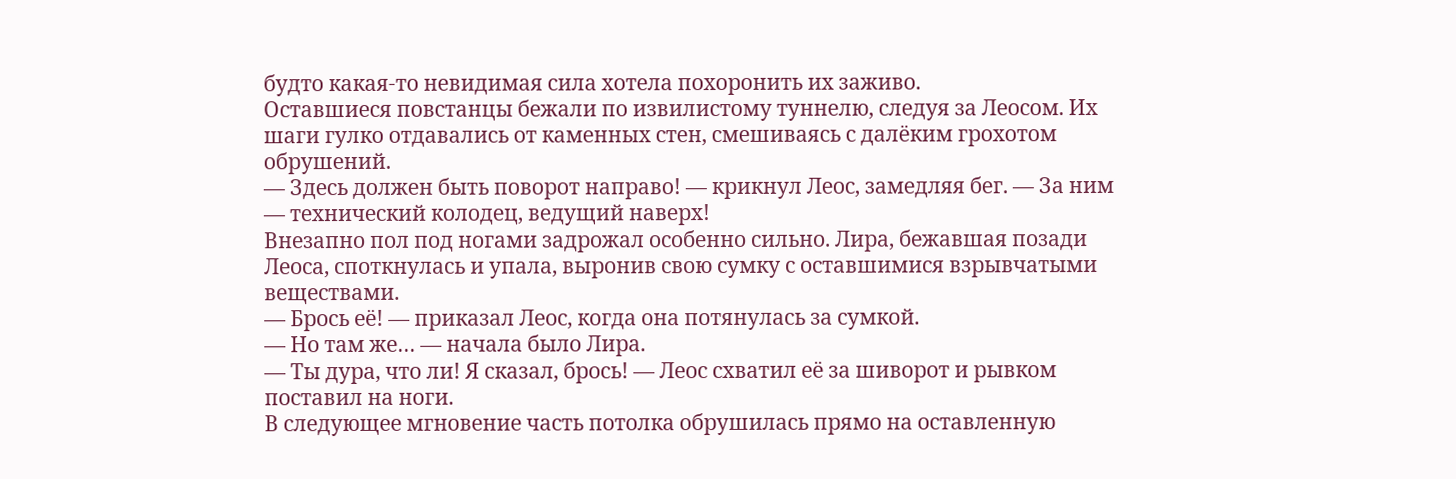будто какая-то невидимая сила хотела похоронить их заживо.
Оставшиеся повстанцы бежали по извилистому туннелю, следуя за Леосом. Их шаги гулко отдавались от каменных стен, смешиваясь с далёким грохотом обрушений.
— Здесь должен быть поворот направо! — крикнул Леос, замедляя бег. — За ним — технический колодец, ведущий наверх!
Внезапно пол под ногами задрожал особенно сильно. Лира, бежавшая позади Леоса, споткнулась и упала, выронив свою сумку с оставшимися взрывчатыми веществами.
— Брось её! — приказал Леос, когда она потянулась за сумкой.
— Но там же… — начала было Лира.
— Ты дура, что ли! Я сказал, брось! — Леос схватил её за шиворот и рывком поставил на ноги.
В следующее мгновение часть потолка обрушилась прямо на оставленную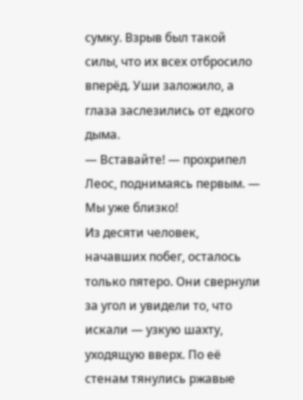сумку. Взрыв был такой силы, что их всех отбросило вперёд. Уши заложило, а глаза заслезились от едкого дыма.
— Вставайте! — прохрипел Леос, поднимаясь первым. — Мы уже близко!
Из десяти человек, начавших побег, осталось только пятеро. Они свернули за угол и увидели то, что искали — узкую шахту, уходящую вверх. По её стенам тянулись ржавые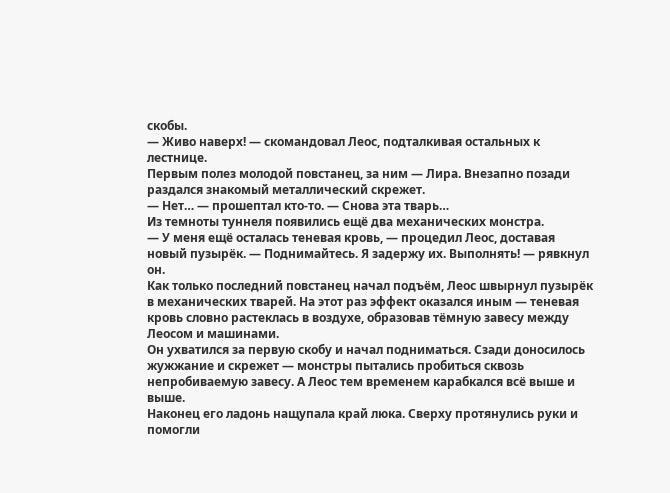скобы.
— Живо наверх! — скомандовал Леос, подталкивая остальных к лестнице.
Первым полез молодой повстанец, за ним — Лира. Внезапно позади раздался знакомый металлический скрежет.
— Нет… — прошептал кто-то. — Снова эта тварь…
Из темноты туннеля появились ещё два механических монстра.
— У меня ещё осталась теневая кровь, — процедил Леос, доставая новый пузырёк. — Поднимайтесь. Я задержу их. Выполнять! — рявкнул он.
Как только последний повстанец начал подъём, Леос швырнул пузырёк в механических тварей. На этот раз эффект оказался иным — теневая кровь словно растеклась в воздухе, образовав тёмную завесу между Леосом и машинами.
Он ухватился за первую скобу и начал подниматься. Сзади доносилось жужжание и скрежет — монстры пытались пробиться сквозь непробиваемую завесу. А Леос тем временем карабкался всё выше и выше.
Наконец его ладонь нащупала край люка. Сверху протянулись руки и помогли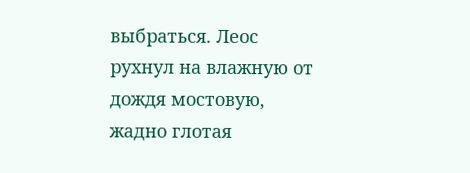выбраться. Леос рухнул на влажную от дождя мостовую, жадно глотая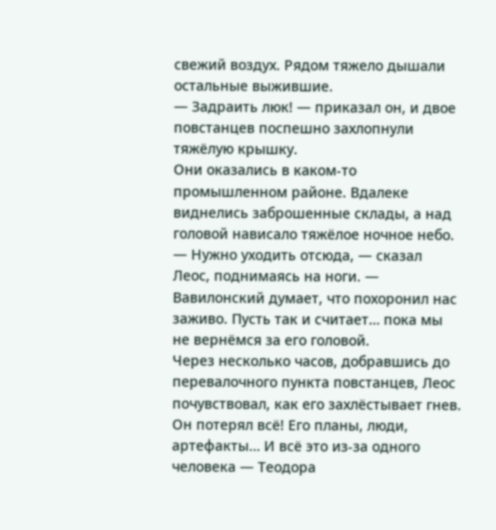свежий воздух. Рядом тяжело дышали остальные выжившие.
— Задраить люк! — приказал он, и двое повстанцев поспешно захлопнули тяжёлую крышку.
Они оказались в каком-то промышленном районе. Вдалеке виднелись заброшенные склады, а над головой нависало тяжёлое ночное небо.
— Нужно уходить отсюда, — сказал Леос, поднимаясь на ноги. — Вавилонский думает, что похоронил нас заживо. Пусть так и считает… пока мы не вернёмся за его головой.
Через несколько часов, добравшись до перевалочного пункта повстанцев, Леос почувствовал, как его захлёстывает гнев. Он потерял всё! Его планы, люди, артефакты… И всё это из-за одного человека — Теодора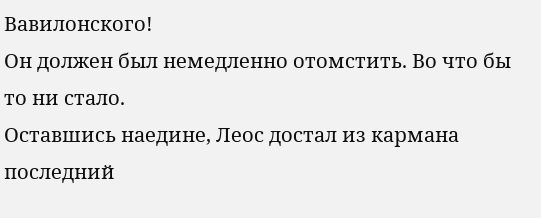Вавилонского!
Он должен был немедленно отомстить. Во что бы то ни стало.
Оставшись наедине, Леос достал из кармана последний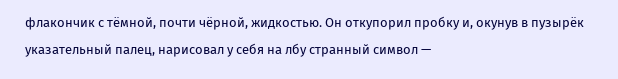флакончик с тёмной, почти чёрной, жидкостью. Он откупорил пробку и, окунув в пузырёк указательный палец, нарисовал у себя на лбу странный символ —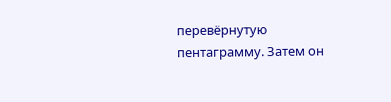перевёрнутую пентаграмму. Затем он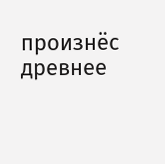произнёс древнее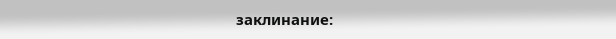заклинание: